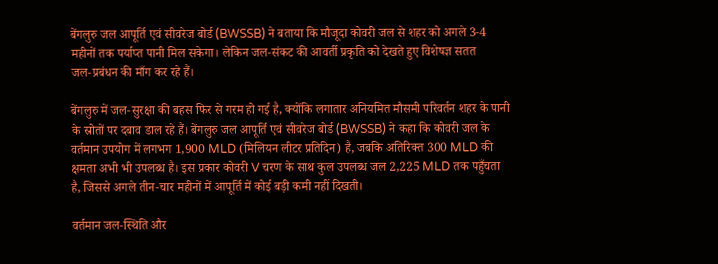बेंगलुरु जल आपूर्ति एवं सीवरेज बोर्ड (BWSSB) ने बताया कि मौजूदा कोवरी जल से शहर को अगले 3‑4 महीनों तक पर्याप्त पानी मिल सकेगा। लेकिन जल‑संकट की आवर्ती प्रकृति को देखते हुए विशेषज्ञ सतत जल‑प्रबंधन की माँग कर रहे हैं।

बेंगलुरु में जल‑सुरक्षा की बहस फिर से गरम हो गई है, क्योंकि लगातार अनियमित मौसमी परिवर्तन शहर के पानी के स्रोतों पर दबाव डाल रहे हैं। बेंगलुरु जल आपूर्ति एवं सीवरेज बोर्ड (BWSSB) ने कहा कि कोवरी जल के वर्तमान उपयोग में लगभग 1,900 MLD (मिलियन लीटर प्रतिदिन) है, जबकि अतिरिक्त 300 MLD की क्षमता अभी भी उपलब्ध है। इस प्रकार कोवरी V चरण के साथ कुल उपलब्ध जल 2,225 MLD तक पहुँचता है, जिससे अगले तीन‑चार महीनों में आपूर्ति में कोई बड़ी कमी नहीं दिखती।

वर्तमान जल‑स्थिति और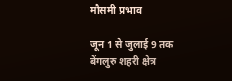मौसमी प्रभाव

जून 1 से जुलाई 9 तक बेंगलुरु शहरी क्षेत्र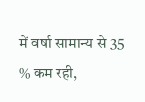में वर्षा सामान्य से 35 % कम रही,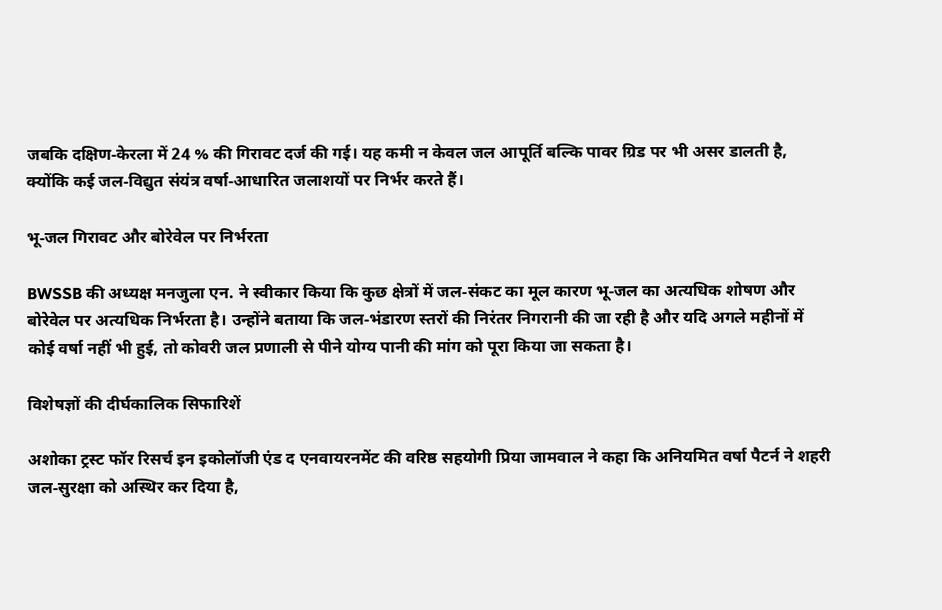जबकि दक्षिण‑केरला में 24 % की गिरावट दर्ज की गई। यह कमी न केवल जल आपूर्ति बल्कि पावर ग्रिड पर भी असर डालती है, क्योंकि कई जल‑विद्युत संयंत्र वर्षा‑आधारित जलाशयों पर निर्भर करते हैं।

भू‑जल गिरावट और बोरेवेल पर निर्भरता

BWSSB की अध्यक्ष मनजुला एन. ने स्वीकार किया कि कुछ क्षेत्रों में जल‑संकट का मूल कारण भू‑जल का अत्यधिक शोषण और बोरेवेल पर अत्यधिक निर्भरता है। उन्होंने बताया कि जल‑भंडारण स्तरों की निरंतर निगरानी की जा रही है और यदि अगले महीनों में कोई वर्षा नहीं भी हुई, तो कोवरी जल प्रणाली से पीने योग्य पानी की मांग को पूरा किया जा सकता है।

विशेषज्ञों की दीर्घकालिक सिफारिशें

अशोका ट्रस्ट फॉर रिसर्च इन इकोलॉजी एंड द एनवायरनमेंट की वरिष्ठ सहयोगी प्रिया जामवाल ने कहा कि अनियमित वर्षा पैटर्न ने शहरी जल‑सुरक्षा को अस्थिर कर दिया है,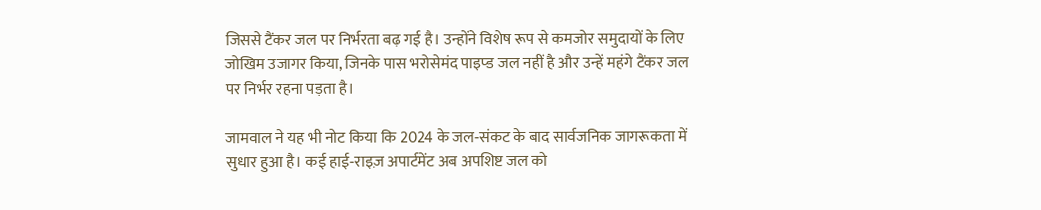जिससे टैंकर जल पर निर्भरता बढ़ गई है। उन्होंने विशेष रूप से कमजोर समुदायों के लिए जोखिम उजागर किया, जिनके पास भरोसेमंद पाइप्ड जल नहीं है और उन्हें महंगे टैंकर जल पर निर्भर रहना पड़ता है।

जामवाल ने यह भी नोट किया कि 2024 के जल‑संकट के बाद सार्वजनिक जागरूकता में सुधार हुआ है। कई हाई‑राइज़ अपार्टमेंट अब अपशिष्ट जल को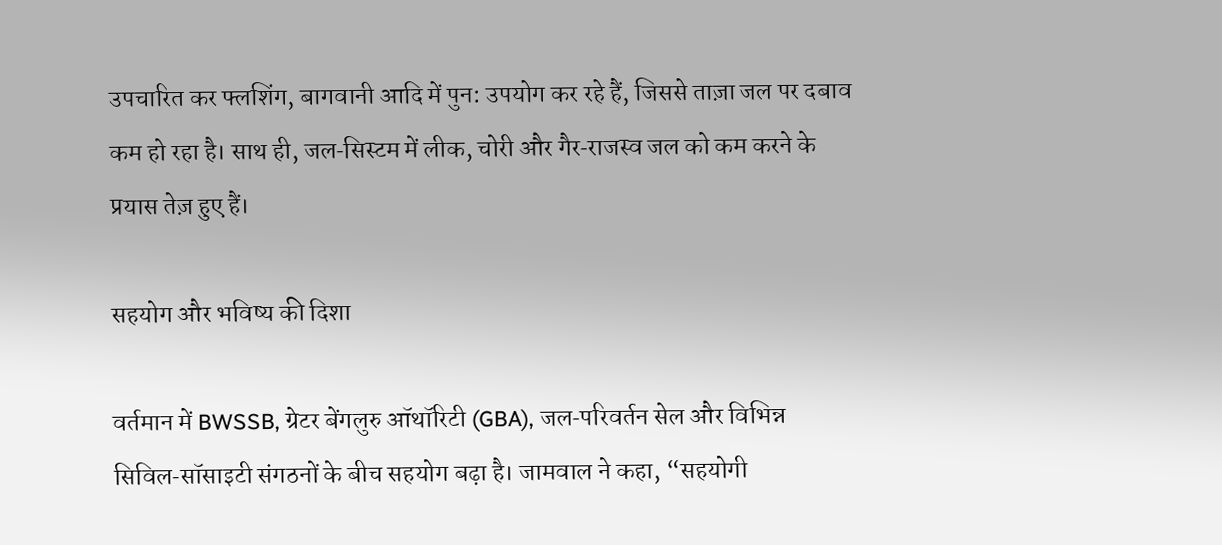उपचारित कर फ्लशिंग, बागवानी आदि में पुन: उपयोग कर रहे हैं, जिससे ताज़ा जल पर दबाव कम हो रहा है। साथ ही, जल‑सिस्टम में लीक, चोरी और गैर‑राजस्व जल को कम करने के प्रयास तेज़ हुए हैं।

सहयोग और भविष्य की दिशा

वर्तमान में BWSSB, ग्रेटर बेंगलुरु ऑथॉरिटी (GBA), जल‑परिवर्तन सेल और विभिन्न सिविल‑सॉसाइटी संगठनों के बीच सहयोग बढ़ा है। जामवाल ने कहा, “सहयोगी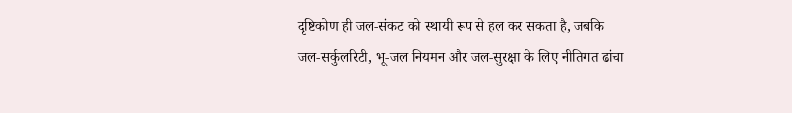दृष्टिकोण ही जल‑संकट को स्थायी रूप से हल कर सकता है, जबकि जल‑सर्कुलरिटी, भू‑जल नियमन और जल‑सुरक्षा के लिए नीतिगत ढांचा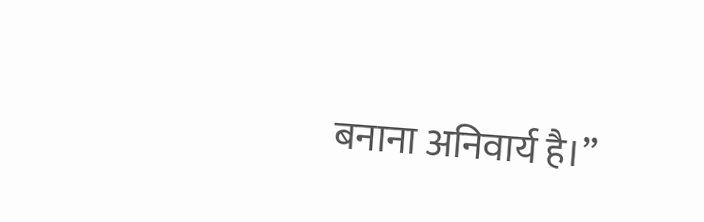बनाना अनिवार्य है।”